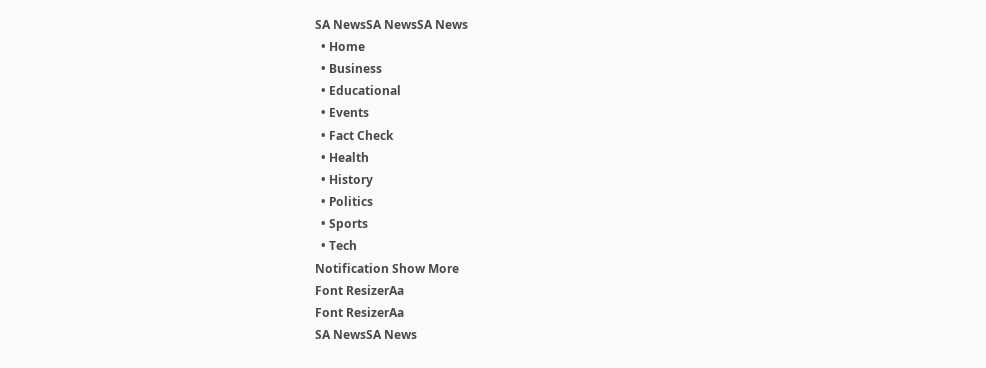SA NewsSA NewsSA News
  • Home
  • Business
  • Educational
  • Events
  • Fact Check
  • Health
  • History
  • Politics
  • Sports
  • Tech
Notification Show More
Font ResizerAa
Font ResizerAa
SA NewsSA News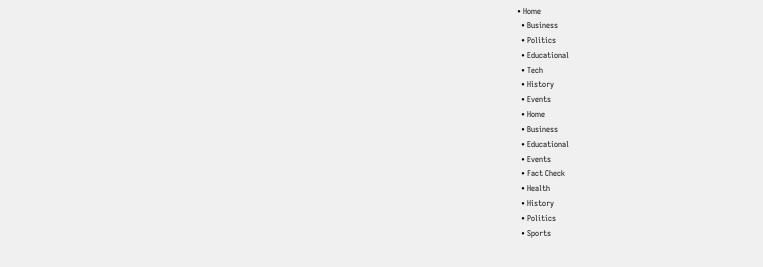• Home
  • Business
  • Politics
  • Educational
  • Tech
  • History
  • Events
  • Home
  • Business
  • Educational
  • Events
  • Fact Check
  • Health
  • History
  • Politics
  • Sports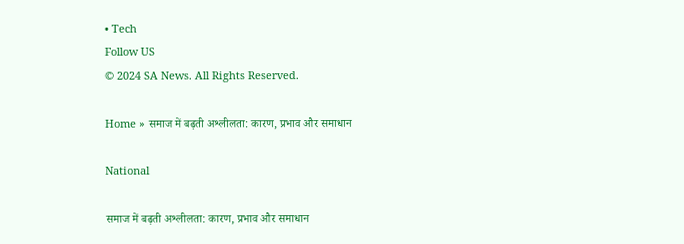• Tech
Follow US
© 2024 SA News. All Rights Reserved.

Home » समाज में बढ़ती अश्लीलता: कारण, प्रभाव और समाधान

National

समाज में बढ़ती अश्लीलता: कारण, प्रभाव और समाधान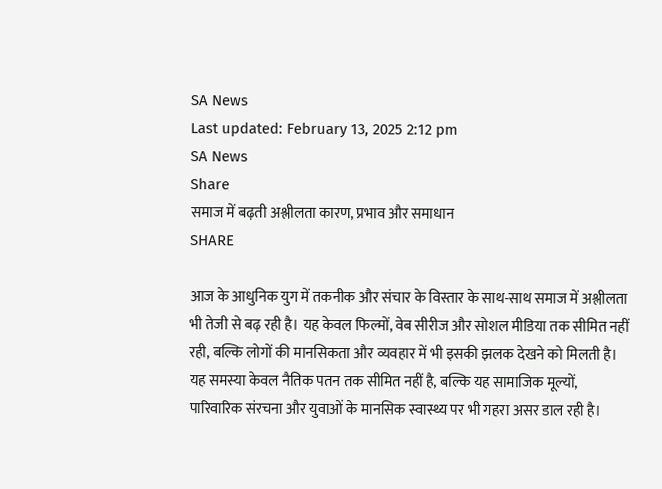SA News
Last updated: February 13, 2025 2:12 pm
SA News
Share
समाज में बढ़ती अश्लीलता कारण, प्रभाव और समाधान
SHARE

आज के आधुनिक युग में तकनीक और संचार के विस्तार के साथ-साथ समाज में अश्लीलता भी तेजी से बढ़ रही है। यह केवल फिल्मों, वेब सीरीज और सोशल मीडिया तक सीमित नहीं रही, बल्कि लोगों की मानसिकता और व्यवहार में भी इसकी झलक देखने को मिलती है। यह समस्या केवल नैतिक पतन तक सीमित नहीं है, बल्कि यह सामाजिक मूल्यों, पारिवारिक संरचना और युवाओं के मानसिक स्वास्थ्य पर भी गहरा असर डाल रही है।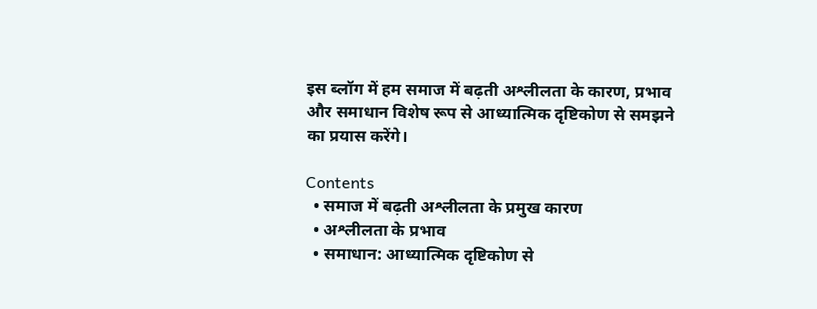इस ब्लॉग में हम समाज में बढ़ती अश्लीलता के कारण, प्रभाव और समाधान विशेष रूप से आध्यात्मिक दृष्टिकोण से समझने का प्रयास करेंगे।

Contents
  • समाज में बढ़ती अश्लीलता के प्रमुख कारण
  • अश्लीलता के प्रभाव
  • समाधान: आध्यात्मिक दृष्टिकोण से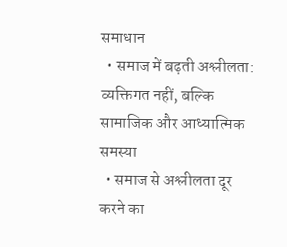समाधान
  • समाज में बढ़ती अश्लीलता: व्यक्तिगत नहीं, बल्कि सामाजिक और आध्यात्मिक समस्या
  • समाज से अश्लीलता दूर करने का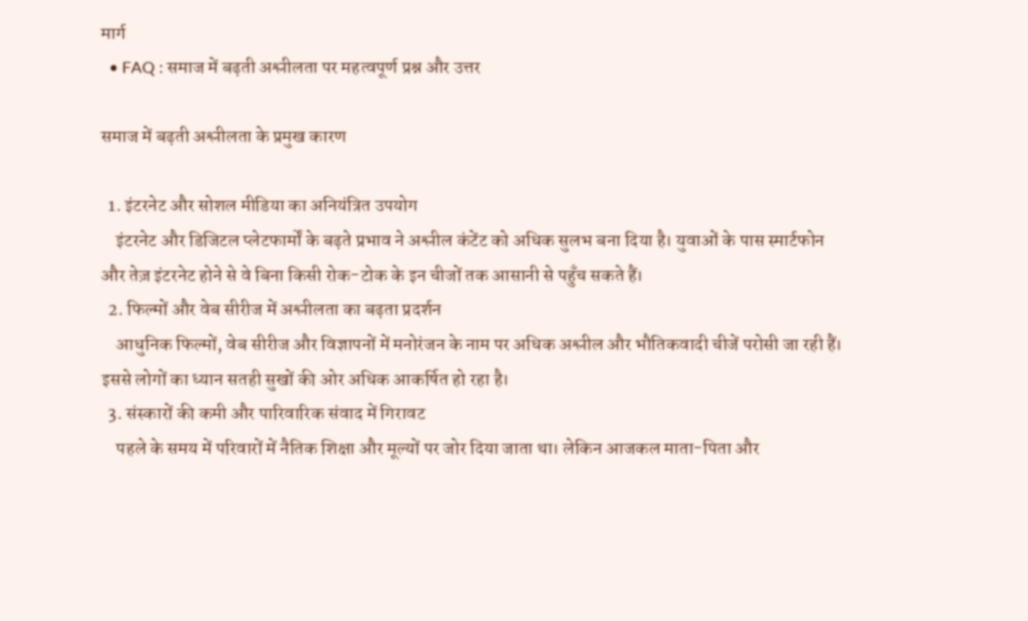मार्ग
  • FAQ : समाज में बढ़ती अश्लीलता पर महत्वपूर्ण प्रश्न और उत्तर

समाज में बढ़ती अश्लीलता के प्रमुख कारण

  1. इंटरनेट और सोशल मीडिया का अनियंत्रित उपयोग
    इंटरनेट और डिजिटल प्लेटफार्मों के बढ़ते प्रभाव ने अश्लील कंटेंट को अधिक सुलभ बना दिया है। युवाओं के पास स्मार्टफोन और तेज़ इंटरनेट होने से वे बिना किसी रोक-टोक के इन चीजों तक आसानी से पहुँच सकते हैं।
  2. फिल्मों और वेब सीरीज में अश्लीलता का बढ़ता प्रदर्शन
    आधुनिक फिल्मों, वेब सीरीज और विज्ञापनों में मनोरंजन के नाम पर अधिक अश्लील और भौतिकवादी चीजें परोसी जा रही हैं। इससे लोगों का ध्यान सतही सुखों की ओर अधिक आकर्षित हो रहा है।
  3. संस्कारों की कमी और पारिवारिक संवाद में गिरावट
    पहले के समय में परिवारों में नैतिक शिक्षा और मूल्यों पर जोर दिया जाता था। लेकिन आजकल माता-पिता और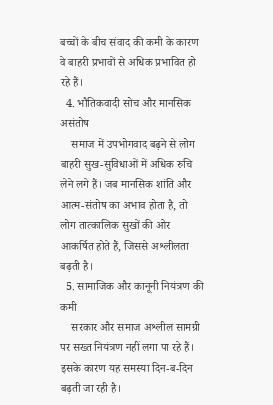बच्चों के बीच संवाद की कमी के कारण वे बाहरी प्रभावों से अधिक प्रभावित हो रहे हैं।
  4. भौतिकवादी सोच और मानसिक असंतोष
    समाज में उपभोगवाद बढ़ने से लोग बाहरी सुख-सुविधाओं में अधिक रुचि लेने लगे हैं। जब मानसिक शांति और आत्म-संतोष का अभाव होता है, तो लोग तात्कालिक सुखों की ओर आकर्षित होते हैं, जिससे अश्लीलता बढ़ती है।
  5. सामाजिक और कानूनी नियंत्रण की कमी
    सरकार और समाज अश्लील सामग्री पर सख्त नियंत्रण नहीं लगा पा रहे हैं। इसके कारण यह समस्या दिन-ब-दिन बढ़ती जा रही है।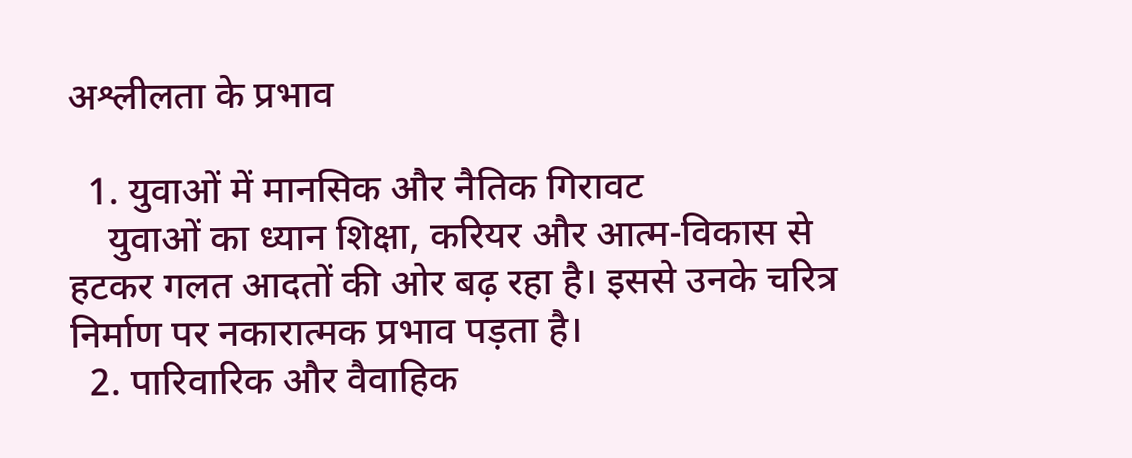अश्लीलता के प्रभाव

  1. युवाओं में मानसिक और नैतिक गिरावट
    युवाओं का ध्यान शिक्षा, करियर और आत्म-विकास से हटकर गलत आदतों की ओर बढ़ रहा है। इससे उनके चरित्र निर्माण पर नकारात्मक प्रभाव पड़ता है।
  2. पारिवारिक और वैवाहिक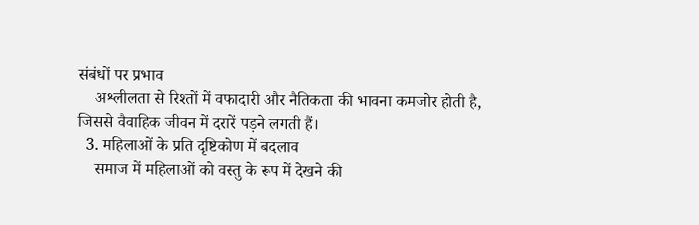संबंधों पर प्रभाव
    अश्लीलता से रिश्तों में वफादारी और नैतिकता की भावना कमजोर होती है, जिससे वैवाहिक जीवन में दरारें पड़ने लगती हैं।
  3. महिलाओं के प्रति दृष्टिकोण में बदलाव
    समाज में महिलाओं को वस्तु के रूप में देखने की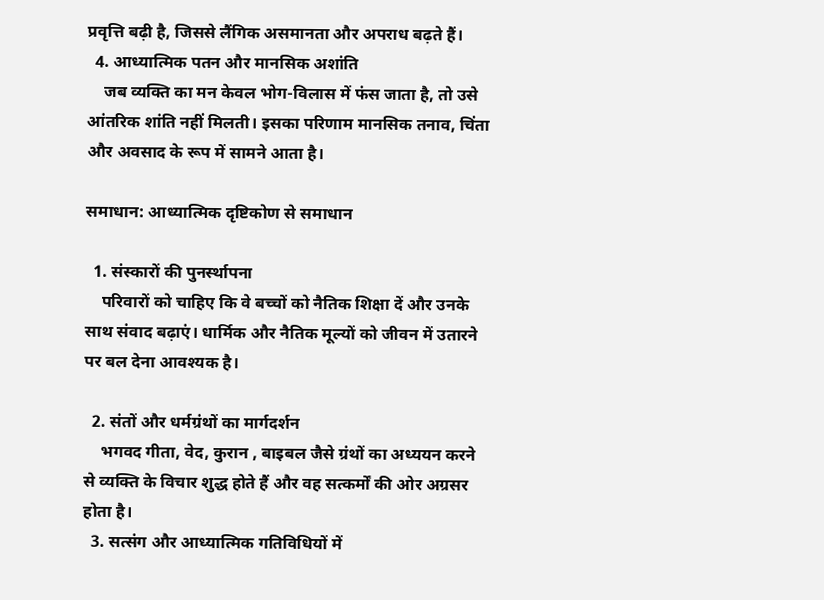प्रवृत्ति बढ़ी है, जिससे लैंगिक असमानता और अपराध बढ़ते हैं।
  4. आध्यात्मिक पतन और मानसिक अशांति
    जब व्यक्ति का मन केवल भोग-विलास में फंस जाता है, तो उसे आंतरिक शांति नहीं मिलती। इसका परिणाम मानसिक तनाव, चिंता और अवसाद के रूप में सामने आता है।

समाधान: आध्यात्मिक दृष्टिकोण से समाधान

  1. संस्कारों की पुनर्स्थापना
    परिवारों को चाहिए कि वे बच्चों को नैतिक शिक्षा दें और उनके साथ संवाद बढ़ाएं। धार्मिक और नैतिक मूल्यों को जीवन में उतारने पर बल देना आवश्यक है।

  2. संतों और धर्मग्रंथों का मार्गदर्शन
    भगवद गीता, वेद, कुरान , बाइबल जैसे ग्रंथों का अध्ययन करने से व्यक्ति के विचार शुद्ध होते हैं और वह सत्कर्मों की ओर अग्रसर होता है।
  3. सत्संग और आध्यात्मिक गतिविधियों में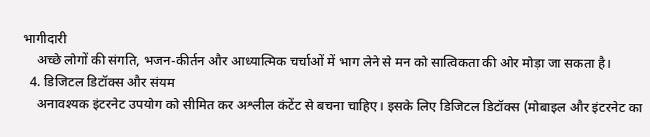भागीदारी
    अच्छे लोगों की संगति, भजन-कीर्तन और आध्यात्मिक चर्चाओं में भाग लेने से मन को सात्विकता की ओर मोड़ा जा सकता है।
  4. डिजिटल डिटॉक्स और संयम
    अनावश्यक इंटरनेट उपयोग को सीमित कर अश्लील कंटेंट से बचना चाहिए। इसके लिए डिजिटल डिटॉक्स (मोबाइल और इंटरनेट का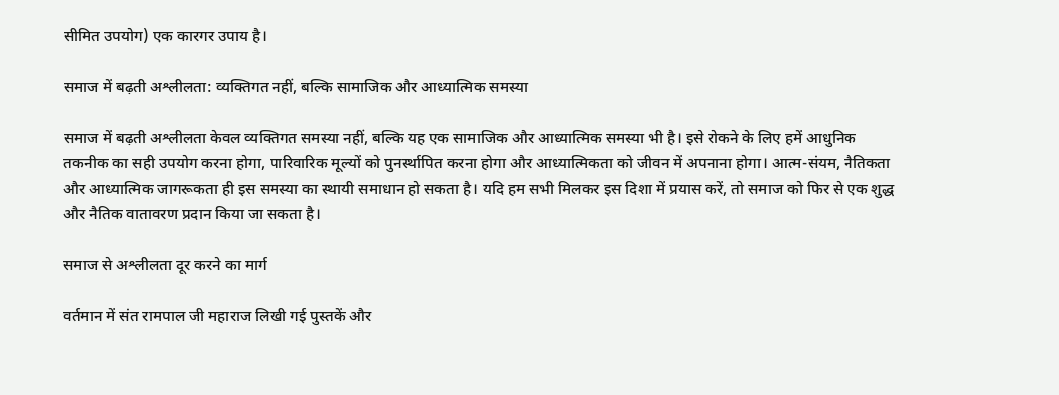सीमित उपयोग) एक कारगर उपाय है।

समाज में बढ़ती अश्लीलता: व्यक्तिगत नहीं, बल्कि सामाजिक और आध्यात्मिक समस्या

समाज में बढ़ती अश्लीलता केवल व्यक्तिगत समस्या नहीं, बल्कि यह एक सामाजिक और आध्यात्मिक समस्या भी है। इसे रोकने के लिए हमें आधुनिक तकनीक का सही उपयोग करना होगा, पारिवारिक मूल्यों को पुनर्स्थापित करना होगा और आध्यात्मिकता को जीवन में अपनाना होगा। आत्म-संयम, नैतिकता और आध्यात्मिक जागरूकता ही इस समस्या का स्थायी समाधान हो सकता है। यदि हम सभी मिलकर इस दिशा में प्रयास करें, तो समाज को फिर से एक शुद्ध और नैतिक वातावरण प्रदान किया जा सकता है।

समाज से अश्लीलता दूर करने का मार्ग

वर्तमान में संत रामपाल जी महाराज लिखी गई पुस्तकें और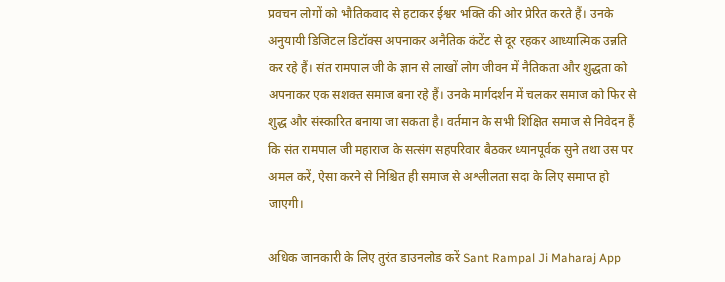प्रवचन लोगों को भौतिकवाद से हटाकर ईश्वर भक्ति की ओर प्रेरित करते हैं। उनके अनुयायी डिजिटल डिटॉक्स अपनाकर अनैतिक कंटेंट से दूर रहकर आध्यात्मिक उन्नति कर रहे हैं। संत रामपाल जी के ज्ञान से लाखों लोग जीवन में नैतिकता और शुद्धता को अपनाकर एक सशक्त समाज बना रहे हैं। उनके मार्गदर्शन में चलकर समाज को फिर से शुद्ध और संस्कारित बनाया जा सकता है। वर्तमान के सभी शिक्षित समाज से निवेदन हैं कि संत रामपाल जी महाराज के सत्संग सहपरिवार बैठकर ध्यानपूर्वक सुने तथा उस पर अमल करें, ऐसा करने से निश्चित ही समाज से अश्लीलता सदा के लिए समाप्त हो जाएगी।

अधिक जानकारी के लिए तुरंत डाउनलोड करें Sant Rampal Ji Maharaj App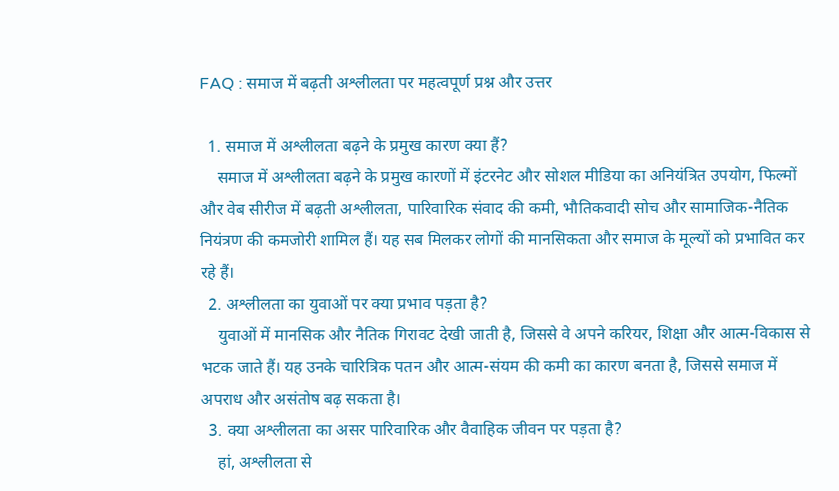FAQ : समाज में बढ़ती अश्लीलता पर महत्वपूर्ण प्रश्न और उत्तर

  1. समाज में अश्लीलता बढ़ने के प्रमुख कारण क्या हैं?
    समाज में अश्लीलता बढ़ने के प्रमुख कारणों में इंटरनेट और सोशल मीडिया का अनियंत्रित उपयोग, फिल्मों और वेब सीरीज में बढ़ती अश्लीलता, पारिवारिक संवाद की कमी, भौतिकवादी सोच और सामाजिक-नैतिक नियंत्रण की कमजोरी शामिल हैं। यह सब मिलकर लोगों की मानसिकता और समाज के मूल्यों को प्रभावित कर रहे हैं।
  2. अश्लीलता का युवाओं पर क्या प्रभाव पड़ता है?
    युवाओं में मानसिक और नैतिक गिरावट देखी जाती है, जिससे वे अपने करियर, शिक्षा और आत्म-विकास से भटक जाते हैं। यह उनके चारित्रिक पतन और आत्म-संयम की कमी का कारण बनता है, जिससे समाज में अपराध और असंतोष बढ़ सकता है।
  3. क्या अश्लीलता का असर पारिवारिक और वैवाहिक जीवन पर पड़ता है?
    हां, अश्लीलता से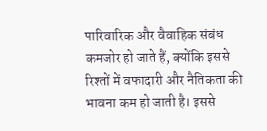पारिवारिक और वैवाहिक संबंध कमजोर हो जाते हैं, क्योंकि इससे रिश्तों में वफादारी और नैतिकता की भावना कम हो जाती है। इससे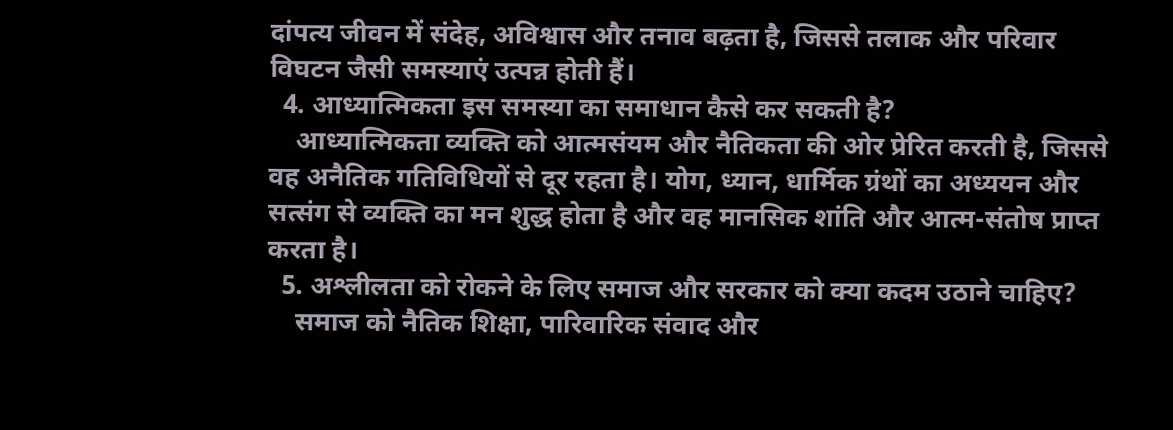दांपत्य जीवन में संदेह, अविश्वास और तनाव बढ़ता है, जिससे तलाक और परिवार विघटन जैसी समस्याएं उत्पन्न होती हैं।
  4. आध्यात्मिकता इस समस्या का समाधान कैसे कर सकती है?
    आध्यात्मिकता व्यक्ति को आत्मसंयम और नैतिकता की ओर प्रेरित करती है, जिससे वह अनैतिक गतिविधियों से दूर रहता है। योग, ध्यान, धार्मिक ग्रंथों का अध्ययन और सत्संग से व्यक्ति का मन शुद्ध होता है और वह मानसिक शांति और आत्म-संतोष प्राप्त करता है।
  5. अश्लीलता को रोकने के लिए समाज और सरकार को क्या कदम उठाने चाहिए?
    समाज को नैतिक शिक्षा, पारिवारिक संवाद और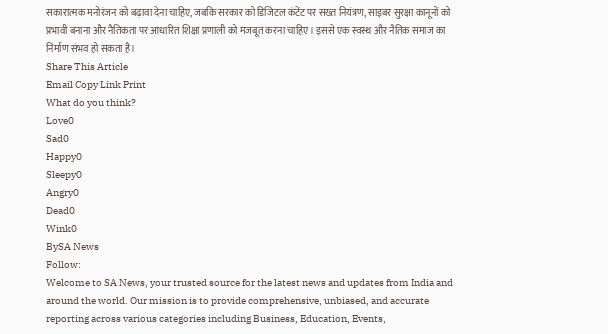सकारात्मक मनोरंजन को बढ़ावा देना चाहिए, जबकि सरकार को डिजिटल कंटेंट पर सख्त नियंत्रण, साइबर सुरक्षा कानूनों को प्रभावी बनाना और नैतिकता पर आधारित शिक्षा प्रणाली को मजबूत करना चाहिए। इससे एक स्वस्थ और नैतिक समाज का निर्माण संभव हो सकता है।
Share This Article
Email Copy Link Print
What do you think?
Love0
Sad0
Happy0
Sleepy0
Angry0
Dead0
Wink0
BySA News
Follow:
Welcome to SA News, your trusted source for the latest news and updates from India and around the world. Our mission is to provide comprehensive, unbiased, and accurate reporting across various categories including Business, Education, Events,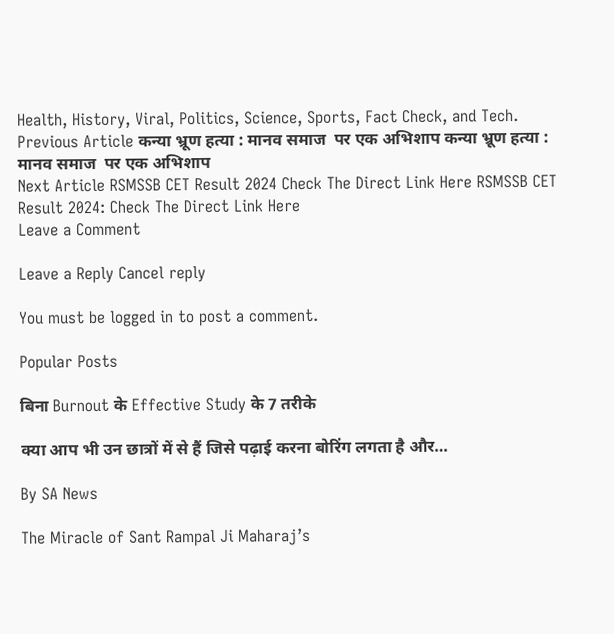Health, History, Viral, Politics, Science, Sports, Fact Check, and Tech.
Previous Article कन्या भ्रूण हत्या : मानव समाज  पर एक अभिशाप कन्या भ्रूण हत्या : मानव समाज  पर एक अभिशाप
Next Article RSMSSB CET Result 2024 Check The Direct Link Here RSMSSB CET Result 2024: Check The Direct Link Here
Leave a Comment

Leave a Reply Cancel reply

You must be logged in to post a comment.

Popular Posts

बिना Burnout के Effective Study के 7 तरीके

क्या आप भी उन छात्रों में से हैं जिसे पढ़ाई करना बोरिंग लगता है और…

By SA News

The Miracle of Sant Rampal Ji Maharaj’s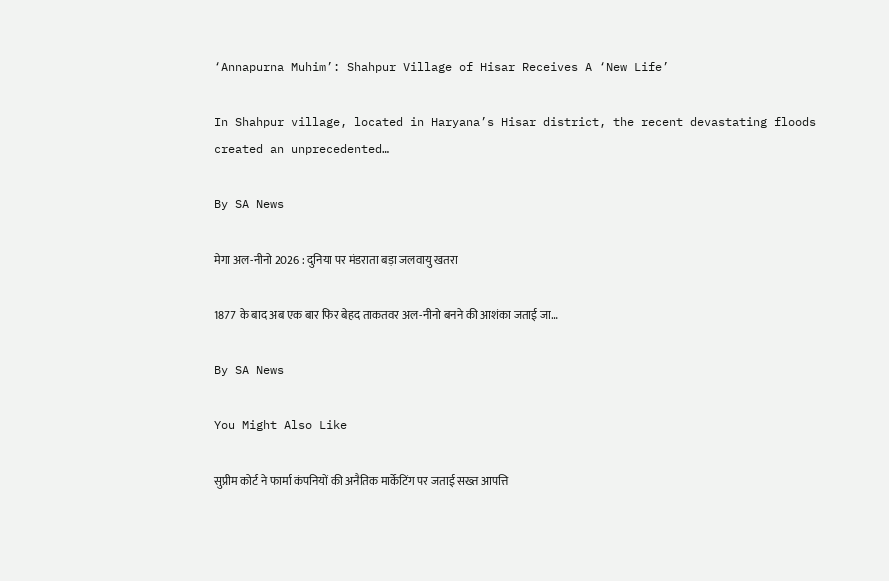‘Annapurna Muhim’: Shahpur Village of Hisar Receives A ‘New Life’

In Shahpur village, located in Haryana’s Hisar district, the recent devastating floods created an unprecedented…

By SA News

मेगा अल-नीनो 2026 : दुनिया पर मंडराता बड़ा जलवायु खतरा

1877 के बाद अब एक बार फिर बेहद ताकतवर अल-नीनो बनने की आशंका जताई जा…

By SA News

You Might Also Like

सुप्रीम कोर्ट ने फार्मा कंपनियों की अनैतिक मार्केटिंग पर जताई सख्त आपत्ति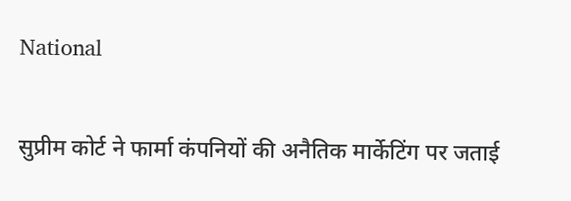National

सुप्रीम कोर्ट ने फार्मा कंपनियों की अनैतिक मार्केटिंग पर जताई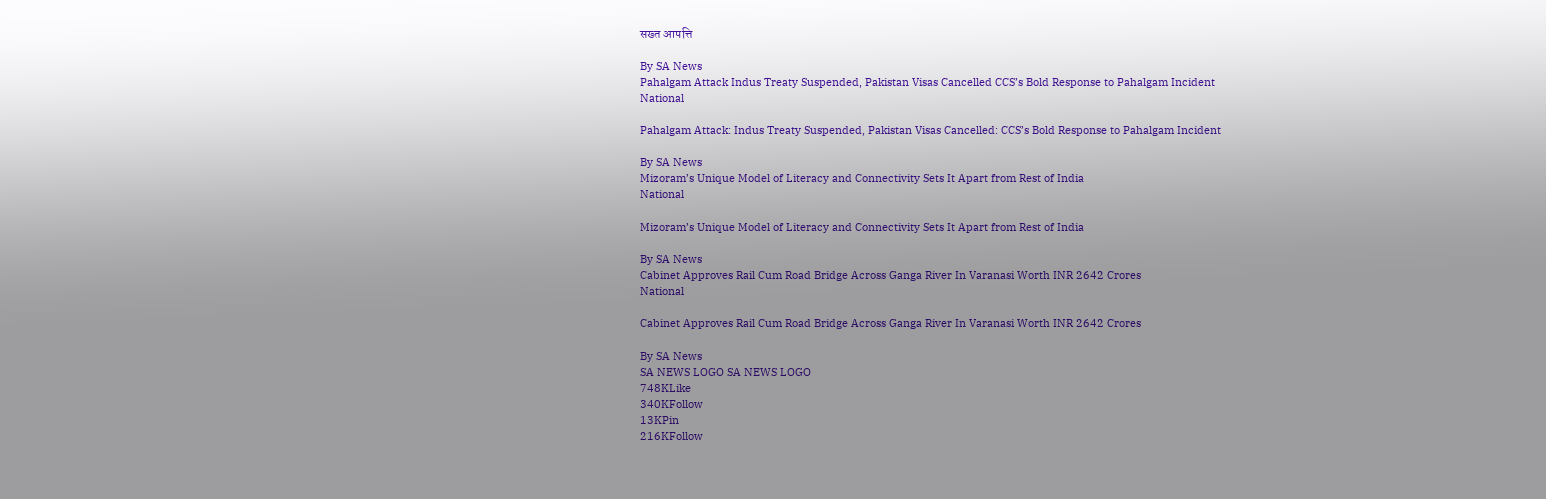सख्त आपत्ति

By SA News
Pahalgam Attack Indus Treaty Suspended, Pakistan Visas Cancelled CCS’s Bold Response to Pahalgam Incident
National

Pahalgam Attack: Indus Treaty Suspended, Pakistan Visas Cancelled: CCS’s Bold Response to Pahalgam Incident

By SA News
Mizoram’s Unique Model of Literacy and Connectivity Sets It Apart from Rest of India
National

Mizoram’s Unique Model of Literacy and Connectivity Sets It Apart from Rest of India

By SA News
Cabinet Approves Rail Cum Road Bridge Across Ganga River In Varanasi Worth INR 2642 Crores
National

Cabinet Approves Rail Cum Road Bridge Across Ganga River In Varanasi Worth INR 2642 Crores

By SA News
SA NEWS LOGO SA NEWS LOGO
748KLike
340KFollow
13KPin
216KFollow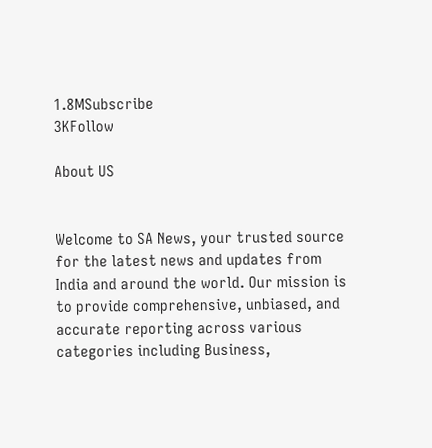1.8MSubscribe
3KFollow

About US


Welcome to SA News, your trusted source for the latest news and updates from India and around the world. Our mission is to provide comprehensive, unbiased, and accurate reporting across various categories including Business,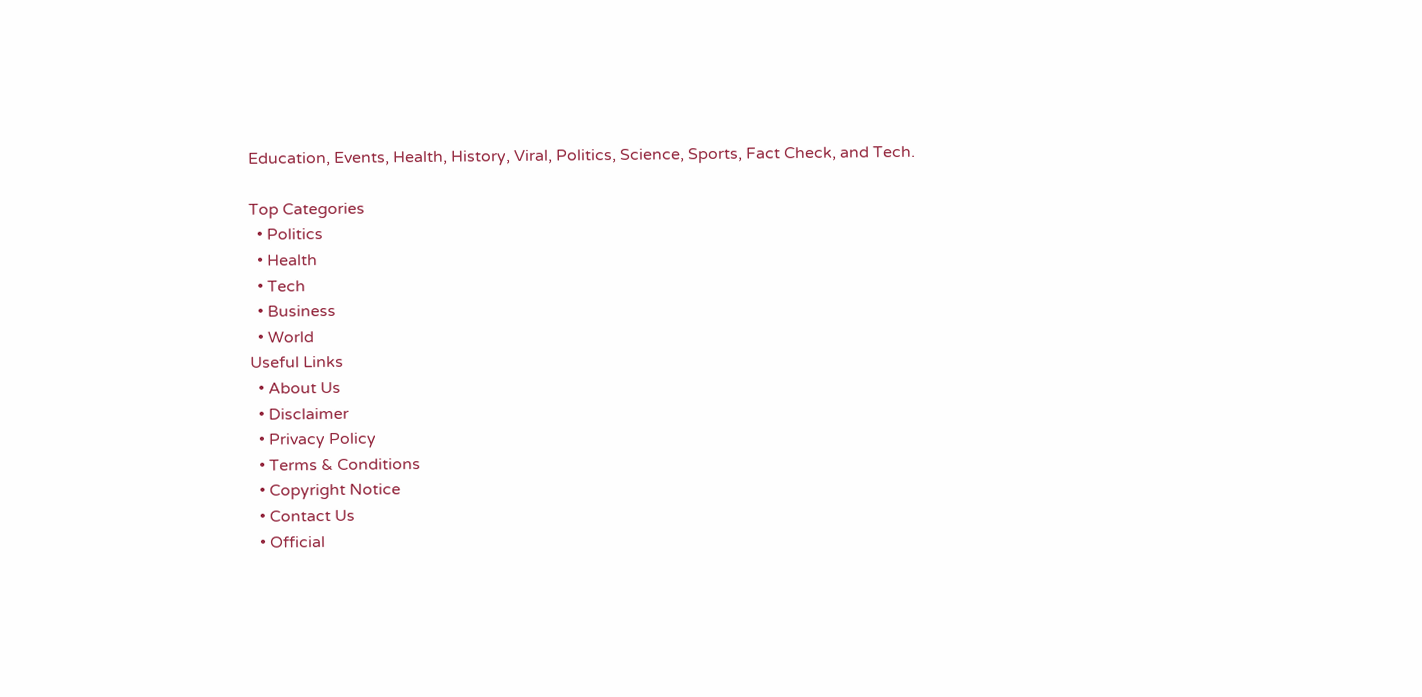Education, Events, Health, History, Viral, Politics, Science, Sports, Fact Check, and Tech.

Top Categories
  • Politics
  • Health
  • Tech
  • Business
  • World
Useful Links
  • About Us
  • Disclaimer
  • Privacy Policy
  • Terms & Conditions
  • Copyright Notice
  • Contact Us
  • Official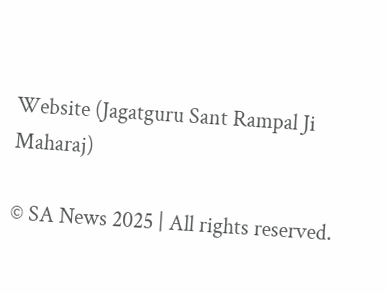Website (Jagatguru Sant Rampal Ji Maharaj)

© SA News 2025 | All rights reserved.